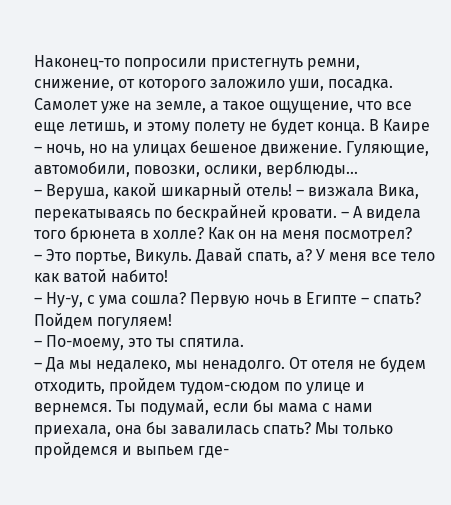Наконец-то попросили пристегнуть ремни, снижение, от которого заложило уши, посадка. Самолет уже на земле, а такое ощущение, что все еще летишь, и этому полету не будет конца. В Каире – ночь, но на улицах бешеное движение. Гуляющие, автомобили, повозки, ослики, верблюды...
– Веруша, какой шикарный отель! – визжала Вика, перекатываясь по бескрайней кровати. – А видела того брюнета в холле? Как он на меня посмотрел?
– Это портье, Викуль. Давай спать, а? У меня все тело как ватой набито!
– Ну-у, с ума сошла? Первую ночь в Египте – спать? Пойдем погуляем!
– По-моему, это ты спятила.
– Да мы недалеко, мы ненадолго. От отеля не будем отходить, пройдем тудом-сюдом по улице и вернемся. Ты подумай, если бы мама с нами приехала, она бы завалилась спать? Мы только пройдемся и выпьем где-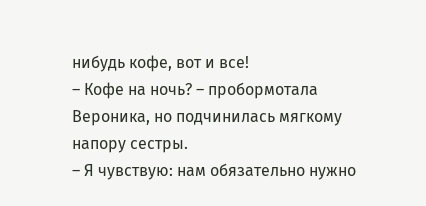нибудь кофе, вот и все!
– Кофе на ночь? – пробормотала Вероника, но подчинилась мягкому напору сестры.
– Я чувствую: нам обязательно нужно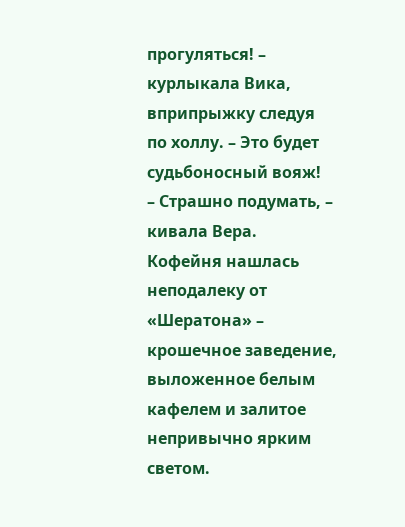прогуляться! – курлыкала Вика, вприпрыжку следуя по холлу. – Это будет судьбоносный вояж!
– Страшно подумать, – кивала Вера.
Кофейня нашлась неподалеку от «Шератона» – крошечное заведение, выложенное белым кафелем и залитое непривычно ярким светом.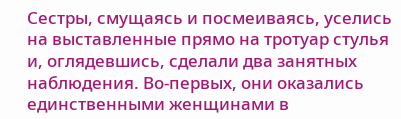Сестры, смущаясь и посмеиваясь, уселись на выставленные прямо на тротуар стулья и, оглядевшись, сделали два занятных наблюдения. Во-первых, они оказались единственными женщинами в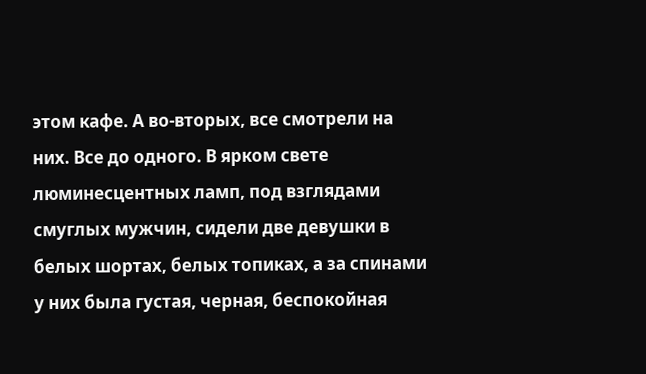этом кафе. А во-вторых, все смотрели на них. Все до одного. В ярком свете люминесцентных ламп, под взглядами смуглых мужчин, сидели две девушки в белых шортах, белых топиках, а за спинами у них была густая, черная, беспокойная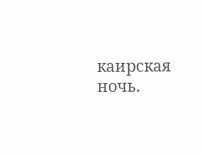каирская ночь.